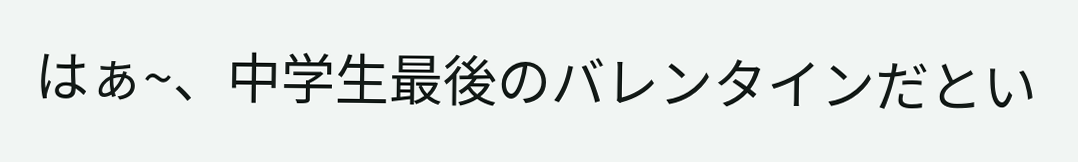はぁ~、中学生最後のバレンタインだとい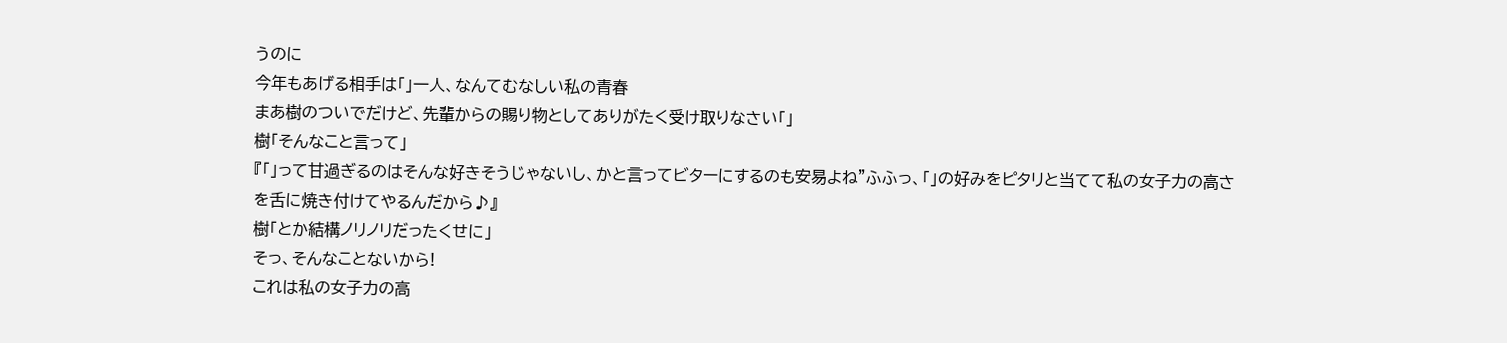うのに
今年もあげる相手は「」一人、なんてむなしい私の青春
まあ樹のついでだけど、先輩からの賜り物としてありがたく受け取りなさい「」
樹「そんなこと言って」
『「」って甘過ぎるのはそんな好きそうじゃないし、かと言ってビターにするのも安易よね”ふふっ、「」の好みをピタリと当てて私の女子力の高さを舌に焼き付けてやるんだから♪』
樹「とか結構ノリノリだったくせに」
そっ、そんなことないから!
これは私の女子力の高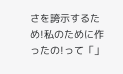さを誇示するため!私のために作ったの!って「」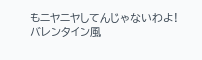もニヤニヤしてんじゃないわよ!
バレンタイン風